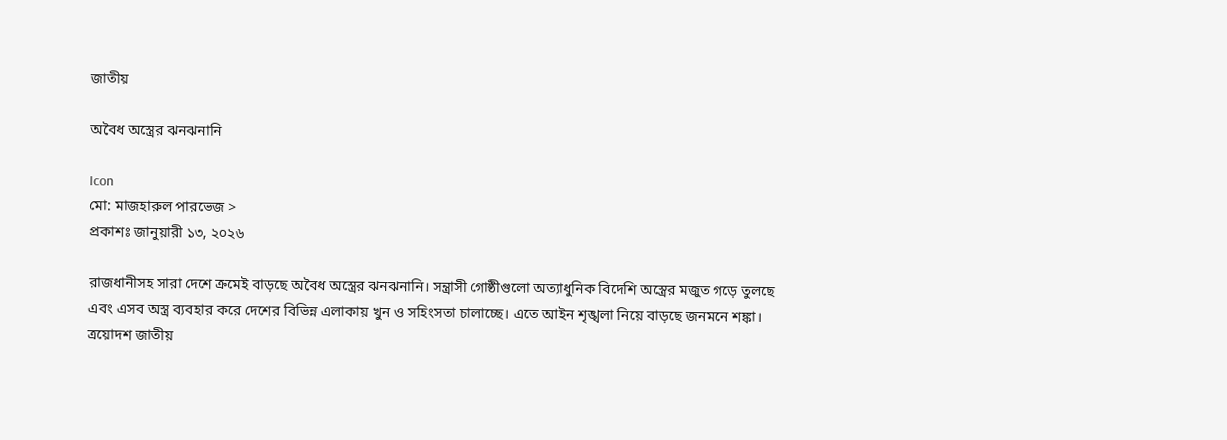জাতীয়

অবৈধ অস্ত্রের ঝনঝনানি

Icon
মো: মাজহারুল পারভেজ >
প্রকাশঃ জানুয়ারী ১৩, ২০২৬

রাজধানীসহ সারা দেশে ক্রমেই বাড়ছে অবৈধ অস্ত্রের ঝনঝনানি। সন্ত্রাসী গোষ্ঠীগুলো অত্যাধুনিক বিদেশি অস্ত্রের মজুত গড়ে তুলছে এবং এসব অস্ত্র ব্যবহার করে দেশের বিভিন্ন এলাকায় খুন ও সহিংসতা চালাচ্ছে। এতে আইন শৃঙ্খলা নিয়ে বাড়ছে জনমনে শঙ্কা। ত্রয়োদশ জাতীয়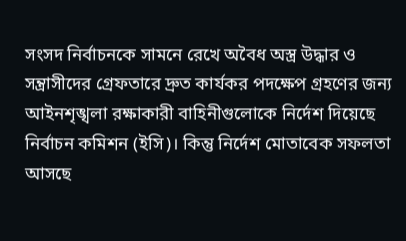সংসদ নির্বাচনকে সামনে রেখে অবৈধ অস্ত্র উদ্ধার ও সন্ত্রাসীদের গ্রেফতারে দ্রুত কার্যকর পদক্ষেপ গ্রহণের জন্য আইনশৃঙ্খলা রক্ষাকারী বাহিনীগুলোকে নির্দেশ দিয়েছে নির্বাচন কমিশন (ইসি)। কিন্তু নির্দেশ মোতাবেক সফলতা আসছে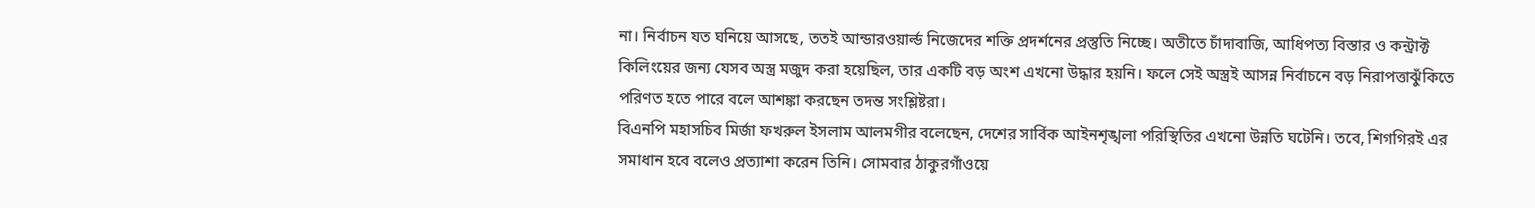না। নির্বাচন যত ঘনিয়ে আসছে, ততই আন্ডারওয়ার্ল্ড নিজেদের শক্তি প্রদর্শনের প্রস্তুতি নিচ্ছে। অতীতে চাঁদাবাজি, আধিপত্য বিস্তার ও কন্ট্রাক্ট কিলিংয়ের জন্য যেসব অস্ত্র মজুদ করা হয়েছিল, তার একটি বড় অংশ এখনো উদ্ধার হয়নি। ফলে সেই অস্ত্রই আসন্ন নির্বাচনে বড় নিরাপত্তাঝুঁকিতে পরিণত হতে পারে বলে আশঙ্কা করছেন তদন্ত সংশ্লিষ্টরা।
বিএনপি মহাসচিব মির্জা ফখরুল ইসলাম আলমগীর বলেছেন, দেশের সার্বিক আইনশৃঙ্খলা পরিস্থিতির এখনো উন্নতি ঘটেনি। তবে, শিগগিরই এর সমাধান হবে বলেও প্রত্যাশা করেন তিনি। সোমবার ঠাকুরগাঁওয়ে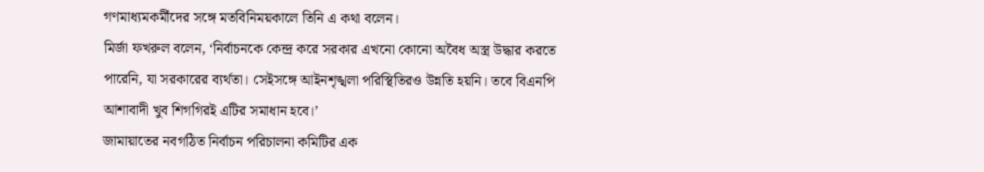গণমাধ্যমকর্মীদের সঙ্গে মতবিনিময়কালে তিনি এ কথা বলেন।
মির্জা ফখরুল বলেন, ‘নির্বাচনকে কেন্দ্র করে সরকার এখনো কোনো অবৈধ অস্ত্র উদ্ধার করতে পারেনি, যা সরকারের ব্যর্থতা। সেইসঙ্গে আইনশৃঙ্খলা পরিস্থিতিরও উন্নতি হয়নি। তবে বিএনপি আশাবাদী খুব শিগগিরই এটির সমাধান হবে।’
জামায়াতের নবগঠিত নির্বাচন পরিচালনা কমিটির এক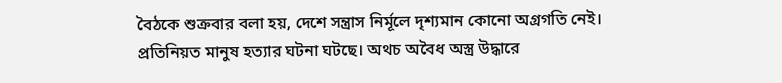বৈঠকে শুক্রবার বলা হয়, দেশে সন্ত্রাস নির্মূলে দৃশ্যমান কোনো অগ্রগতি নেই। প্রতিনিয়ত মানুষ হত্যার ঘটনা ঘটছে। অথচ অবৈধ অস্ত্র উদ্ধারে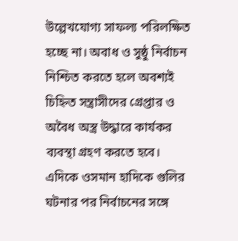উল্লেখযোগ্য সাফল্য পরিলক্ষিত হচ্ছে না। অবাধ ও সুষ্ঠু নির্বাচন নিশ্চিত করতে হলে অবশ্যই চিহ্নিত সন্ত্রাসীদের গ্রেপ্তার ও অবৈধ অস্ত্র উদ্ধারে কার্যকর ব্যবস্থা গ্রহণ করতে হবে।
এদিকে ওসমান হাদিকে গুলির ঘটনার পর নির্বাচনের সঙ্গে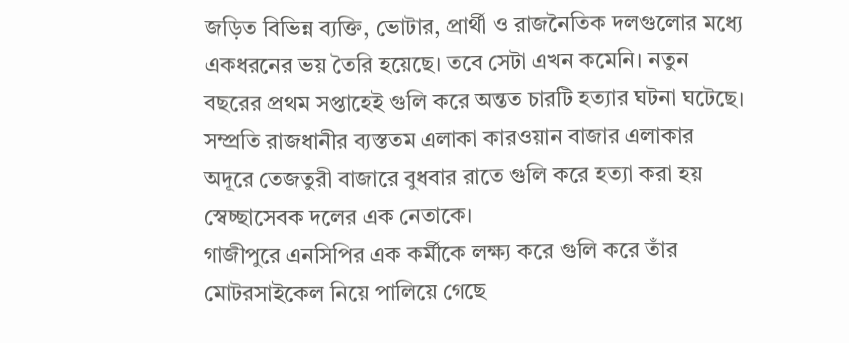জড়িত বিভিন্ন ব্যক্তি, ভোটার, প্রার্থী ও রাজনৈতিক দলগুলোর মধ্যে একধরনের ভয় তৈরি হয়েছে। তবে সেটা এখন কমেনি। নতুন বছরের প্রথম সপ্তাহেই গুলি করে অন্তত চারটি হত্যার ঘটনা ঘটেছে। সম্প্রতি রাজধানীর ব্যস্ততম এলাকা কারওয়ান বাজার এলাকার অদূরে তেজতুরী বাজারে বুধবার রাতে গুলি করে হত্যা করা হয় স্বেচ্ছাসেবক দলের এক নেতাকে।
গাজীপুরে এনসিপির এক কর্মীকে লক্ষ্য করে গুলি করে তাঁর মোটরসাইকেল নিয়ে পালিয়ে গেছে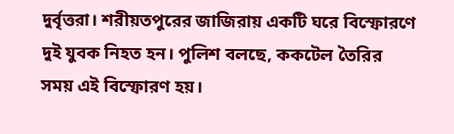দুর্বৃত্তরা। শরীয়তপুরের জাজিরায় একটি ঘরে বিস্ফোরণে দুই যুবক নিহত হন। পুলিশ বলছে, ককটেল তৈরির সময় এই বিস্ফোরণ হয়।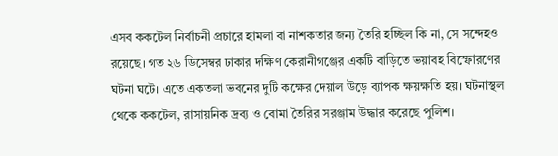এসব ককটেল নির্বাচনী প্রচারে হামলা বা নাশকতার জন্য তৈরি হচ্ছিল কি না, সে সন্দেহও রয়েছে। গত ২৬ ডিসেম্বর ঢাকার দক্ষিণ কেরানীগঞ্জের একটি বাড়িতে ভয়াবহ বিস্ফোরণের ঘটনা ঘটে। এতে একতলা ভবনের দুটি কক্ষের দেয়াল উড়ে ব্যাপক ক্ষয়ক্ষতি হয়। ঘটনাস্থল থেকে ককটেল, রাসায়নিক দ্রব্য ও বোমা তৈরির সরঞ্জাম উদ্ধার করেছে পুলিশ।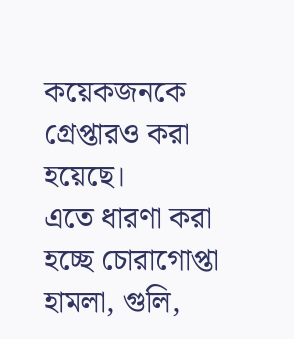কয়েকজনকে গ্রেপ্তারও করা হয়েছে।
এতে ধারণা করা হচ্ছে চোরাগোপ্তা হামলা, গুলি,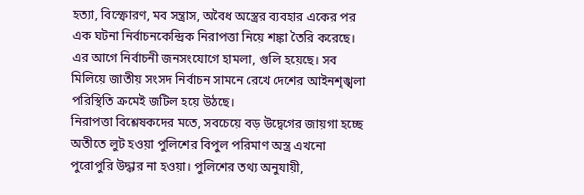হত্যা, বিস্ফোরণ, মব সন্ত্রাস, অবৈধ অস্ত্রের ব্যবহার একের পর এক ঘটনা নির্বাচনকেন্দ্রিক নিরাপত্তা নিয়ে শঙ্কা তৈরি করেছে। এর আগে নির্বাচনী জনসংযোগে হামলা, গুলি হয়েছে। সব মিলিয়ে জাতীয় সংসদ নির্বাচন সামনে রেখে দেশের আইনশৃঙ্খলা পরিস্থিতি ক্রমেই জটিল হয়ে উঠছে।
নিরাপত্তা বিশ্লেষকদের মতে, সবচেয়ে বড় উদ্বেগের জায়গা হচ্ছে অতীতে লুট হওয়া পুলিশের বিপুল পরিমাণ অস্ত্র এখনো পুরোপুরি উদ্ধার না হওয়া। পুলিশের তথ্য অনুযায়ী,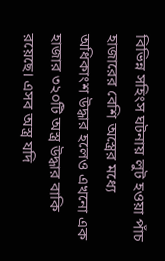বিভিন্ন সহিংস ঘটনায় লুট হওয়া পাঁচ হাজারের বেশি অস্ত্রের মধ্যে অধিকাংশ উদ্ধার হলেও এখনো এক হাজার ৩২০টি অস্ত্র উদ্ধার বাকি রয়েছে। এসব অস্ত্র যদি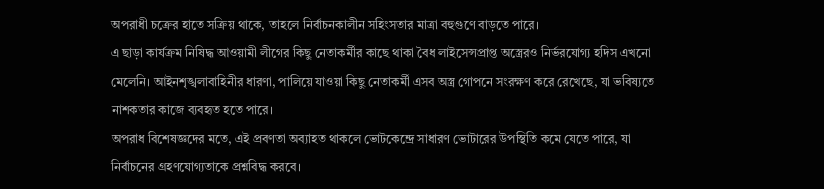অপরাধী চক্রের হাতে সক্রিয় থাকে, তাহলে নির্বাচনকালীন সহিংসতার মাত্রা বহুগুণে বাড়তে পারে।
এ ছাড়া কার্যক্রম নিষিদ্ধ আওয়ামী লীগের কিছু নেতাকর্মীর কাছে থাকা বৈধ লাইসেন্সপ্রাপ্ত অস্ত্রেরও নির্ভরযোগ্য হদিস এখনো মেলেনি। আইনশৃঙ্খলাবাহিনীর ধারণা, পালিয়ে যাওয়া কিছু নেতাকর্মী এসব অস্ত্র গোপনে সংরক্ষণ করে রেখেছে, যা ভবিষ্যতে নাশকতার কাজে ব্যবহৃত হতে পারে।
অপরাধ বিশেষজ্ঞদের মতে, এই প্রবণতা অব্যাহত থাকলে ভোটকেন্দ্রে সাধারণ ভোটারের উপস্থিতি কমে যেতে পারে, যা নির্বাচনের গ্রহণযোগ্যতাকে প্রশ্নবিদ্ধ করবে।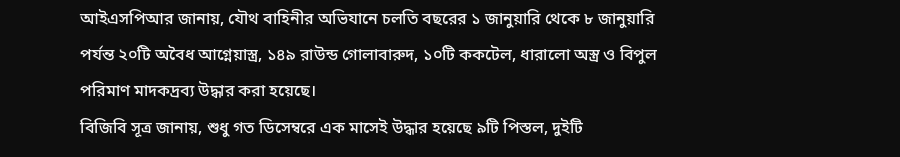আইএসপিআর জানায়, যৌথ বাহিনীর অভিযানে চলতি বছরের ১ জানুয়ারি থেকে ৮ জানুয়ারি পর্যন্ত ২০টি অবৈধ আগ্নেয়াস্ত্র, ১৪৯ রাউন্ড গোলাবারুদ, ১০টি ককটেল, ধারালো অস্ত্র ও বিপুল পরিমাণ মাদকদ্রব্য উদ্ধার করা হয়েছে।
বিজিবি সূত্র জানায়, শুধু গত ডিসেম্বরে এক মাসেই উদ্ধার হয়েছে ৯টি পিস্তল, দুইটি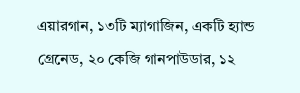এয়ারগান, ১৩টি ম্যাগাজিন, একটি হ্যান্ড গ্রেনেড, ২০ কেজি গানপাউডার, ১২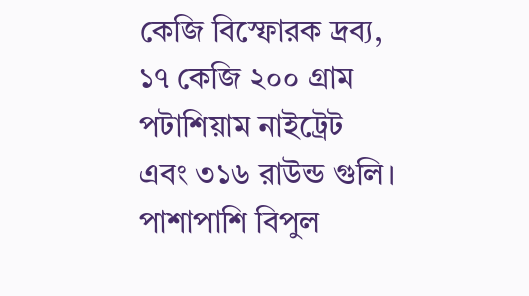কেজি বিস্ফোরক দ্রব্য, ১৭ কেজি ২০০ গ্রাম পটাশিয়াম নাইট্রেট এবং ৩১৬ রাউন্ড গুলি। পাশাপাশি বিপুল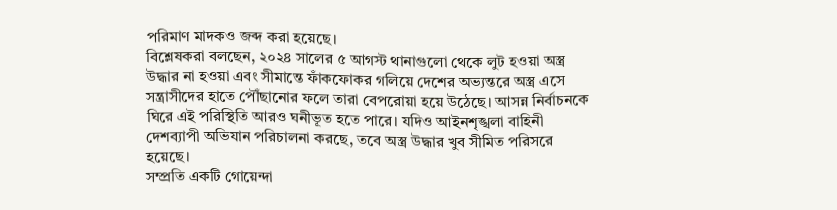পরিমাণ মাদকও জব্দ করা হয়েছে।
বিশ্লেষকরা বলছেন, ২০২৪ সালের ৫ আগস্ট থানাগুলো থেকে লুট হওয়া অস্ত্র উদ্ধার না হওয়া এবং সীমান্তে ফাঁকফোকর গলিয়ে দেশের অভ্যন্তরে অস্ত্র এসে সন্ত্রাসীদের হাতে পৌঁছানোর ফলে তারা বেপরোয়া হয়ে উঠেছে। আসন্ন নির্বাচনকে ঘিরে এই পরিস্থিতি আরও ঘনীভূত হতে পারে। যদিও আইনশৃঙ্খলা বাহিনী দেশব্যাপী অভিযান পরিচালনা করছে, তবে অস্ত্র উদ্ধার খুব সীমিত পরিসরে হয়েছে।
সম্প্রতি একটি গোয়েন্দা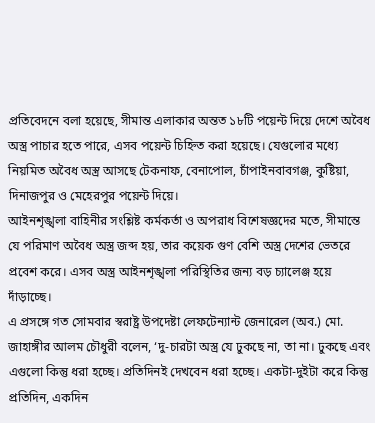প্রতিবেদনে বলা হয়েছে, সীমান্ত এলাকার অন্তত ১৮টি পয়েন্ট দিয়ে দেশে অবৈধ অস্ত্র পাচার হতে পারে, এসব পয়েন্ট চিহ্নিত করা হয়েছে। যেগুলোর মধ্যে নিয়মিত অবৈধ অস্ত্র আসছে টেকনাফ, বেনাপোল, চাঁপাইনবাবগঞ্জ, কুষ্টিয়া, দিনাজপুর ও মেহেরপুর পয়েন্ট দিয়ে।
আইনশৃঙ্খলা বাহিনীর সংশ্লিষ্ট কর্মকর্তা ও অপরাধ বিশেষজ্ঞদের মতে, সীমান্তে যে পরিমাণ অবৈধ অস্ত্র জব্দ হয়, তার কয়েক গুণ বেশি অস্ত্র দেশের ভেতরে প্রবেশ করে। এসব অস্ত্র আইনশৃঙ্খলা পরিস্থিতির জন্য বড় চ্যালেঞ্জ হয়ে দাঁড়াচ্ছে।
এ প্রসঙ্গে গত সোমবার স্বরাষ্ট্র উপদেষ্টা লেফটেন্যান্ট জেনারেল (অব.) মো. জাহাঙ্গীর আলম চৌধুরী বলেন, ‘দু-চারটা অস্ত্র যে ঢুকছে না, তা না। ঢুকছে এবং এগুলো কিন্তু ধরা হচ্ছে। প্রতিদিনই দেখবেন ধরা হচ্ছে। একটা-দুইটা করে কিন্তু প্রতিদিন, একদিন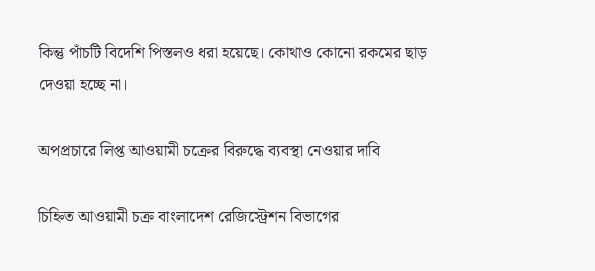কিন্তু পাঁচটি বিদেশি পিস্তলও ধরা হয়েছে। কোথাও কোনো রকমের ছাড় দেওয়া হচ্ছে না।

অপপ্রচারে লিপ্ত আওয়ামী চক্রের বিরুদ্ধে ব্যবস্থা নেওয়ার দাবি

চিহ্নিত আওয়ামী চক্র বাংলাদেশ রেজিস্ট্রেশন বিভাগের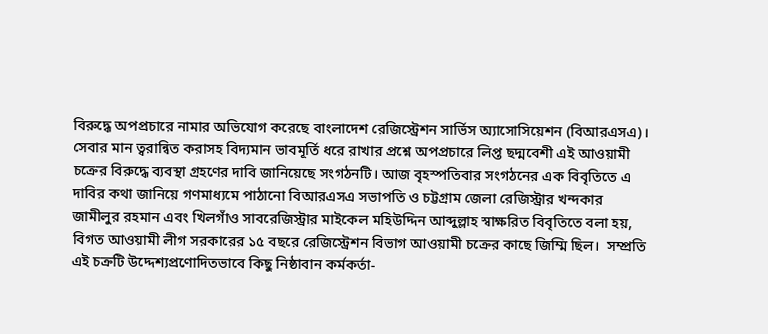বিরুদ্ধে অপপ্রচারে নামার অভিযোগ করেছে বাংলাদেশ রেজিস্ট্রেশন সার্ভিস অ্যাসোসিয়েশন (বিআরএসএ)। সেবার মান ত্বরান্বিত করাসহ বিদ্যমান ভাবমূর্তি ধরে রাখার প্রশ্নে অপপ্রচারে লিপ্ত ছদ্মবেশী এই আওয়ামী চক্রের বিরুদ্ধে ব্যবস্থা গ্রহণের দাবি জানিয়েছে সংগঠনটি। আজ বৃহস্পতিবার সংগঠনের এক বিবৃতিতে এ দাবির কথা জানিয়ে গণমাধ্যমে পাঠানো বিআরএসএ সভাপতি ও চট্টগ্রাম জেলা রেজিস্ট্রার খন্দকার জামীলুর রহমান এবং খিলগাঁও সাবরেজিস্ট্রার মাইকেল মহিউদ্দিন আব্দুল্লাহ স্বাক্ষরিত বিবৃতিতে বলা হয়, বিগত আওয়ামী লীগ সরকারের ১৫ বছরে রেজিস্ট্রেশন বিভাগ আওয়ামী চক্রের কাছে জিম্মি ছিল।  সম্প্রতি এই চক্রটি উদ্দেশ্যপ্রণোদিতভাবে কিছু নিষ্ঠাবান কর্মকর্তা-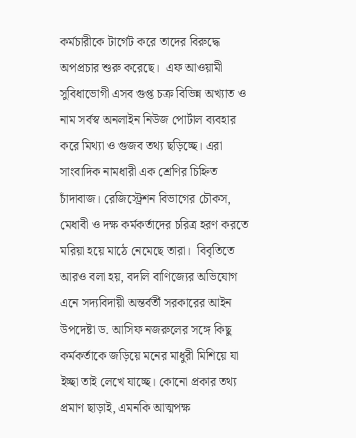কর্মচারীকে টার্গেট করে তাদের বিরুদ্ধে অপপ্রচার শুরু করেছে।  এফ আওয়ামী সুবিধাভোগী এসব গুপ্ত চক্র বিভিন্ন অখ্যাত ও নাম সর্বস্ব অনলাইন নিউজ পোর্টাল ব্যবহার করে মিথ্যা ও গুজব তথ্য ছড়িচ্ছে। এরা সাংবাদিক নামধারী এক শ্রেণির চিহ্নিত চাঁদাবাজ। রেজিস্ট্রেশন বিভাগের চৌকস, মেধাবী ও দক্ষ কর্মকর্তাদের চরিত্র হরণ করতে মরিয়া হয়ে মাঠে নেমেছে তারা।  বিবৃতিতে আরও বলা হয়, বদলি বাণিজ্যের অভিযোগ এনে সদ্যবিদায়ী অন্তর্বর্তী সরকারের আইন উপদেষ্টা ড. আসিফ নজরুলের সঙ্গে কিছু কর্মকর্তাকে জড়িয়ে মনের মাধুরী মিশিয়ে যা ইচ্ছা তাই লেখে যাচ্ছে। কোনো প্রকার তথ্য প্রমাণ ছাড়াই, এমনকি আত্মপক্ষ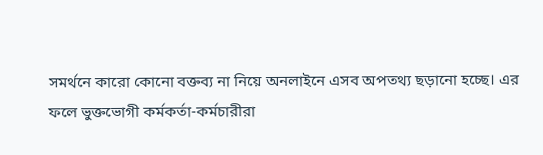সমর্থনে কারো কোনো বক্তব্য না নিয়ে অনলাইনে এসব অপতথ্য ছড়ানো হচ্ছে। এর ফলে ভুক্তভোগী কর্মকর্তা-কর্মচারীরা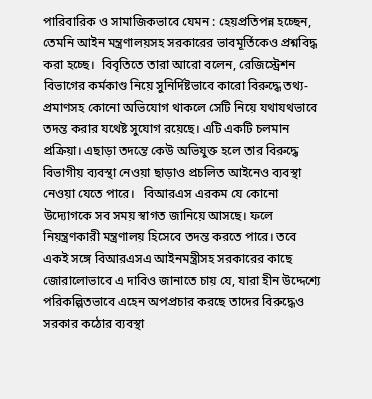পারিবারিক ও সামাজিকভাবে যেমন : হেয়প্রতিপন্ন হচ্ছেন, তেমনি আইন মন্ত্রণালয়সহ সরকারের ভাবমূর্তিকেও প্রশ্নবিদ্ধ করা হচ্ছে।  বিবৃতিতে তারা আরো বলেন, রেজিস্ট্রেশন বিভাগের কর্মকাণ্ড নিয়ে সুনির্দিষ্টভাবে কারো বিরুদ্ধে তথ্য-প্রমাণসহ কোনো অভিযোগ থাকলে সেটি নিয়ে যথাযথভাবে তদন্ত করার যথেষ্ট সুযোগ রয়েছে। এটি একটি চলমান প্রক্রিয়া। এছাড়া তদন্তে কেউ অভিযুক্ত হলে তার বিরুদ্ধে বিভাগীয় ব্যবস্থা নেওয়া ছাড়াও প্রচলিত আইনেও ব্যবস্থা নেওয়া যেতে পারে।   বিআরএস এরকম যে কোনো উদ্যোগকে সব সময় স্বাগত জানিয়ে আসছে। ফলে নিয়ন্ত্রণকারী মন্ত্রণালয় হিসেবে তদন্ত করতে পারে। তবে একই সঙ্গে বিআরএসএ আইনমন্ত্রীসহ সরকারের কাছে জোরালোভাবে এ দাবিও জানাতে চায় যে, যারা হীন উদ্দেশ্যে পরিকল্পিতভাবে এহেন অপপ্রচার করছে তাদের বিরুদ্ধেও সরকার কঠোর ব্যবস্থা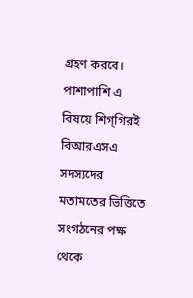গ্রহণ করবে।  পাশাপাশি এ বিষয়ে শিগ্‌গিরই বিআরএসএ সদস্যদের মতামতের ভিত্তিতে সংগঠনের পক্ষ থেকে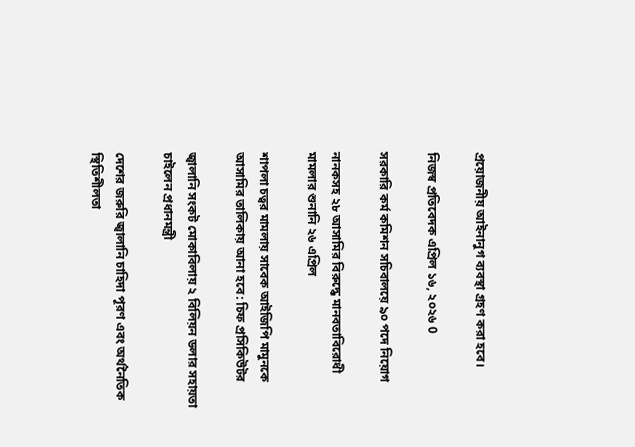প্রয়োজনীয় আইনানুগ ব্যবস্থা গ্রহণ করা হবে।

নিজস্ব প্রতিবেদক এপ্রিল ১৬, ২০২৬ 0

সরকারি কর্ম কমিশন সচিবালয়ে ৯০ পদে নিয়োগ

নানকসহ ২৮ আসামির বিরুদ্ধে মানবতাবিরোধী মামলার শুনানি ২৬ এপ্রিল

শাপলা চত্বর মামলায় সাবেক আইজিপি মামুনকে আসামির তালিকায় আনা হবে: চিফ প্রসিকিউটর

জ্বালানি সংকট মোকাবিলায় ২ বিলিয়ন ডলার সহায়তা চাইলেন প্রধানমন্ত্রী

দেশের জরুরি জ্বালানি চাহিদা পূরণ এবং অর্থনৈতিক স্থিতিশীলতা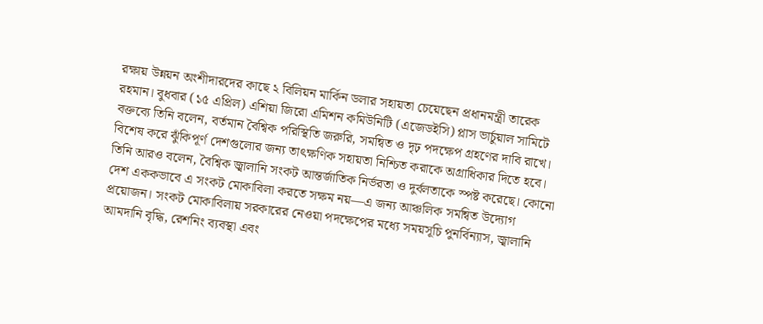রক্ষায় উন্নয়ন অংশীদারদের কাছে ২ বিলিয়ন মার্কিন ডলার সহায়তা চেয়েছেন প্রধানমন্ত্রী তারেক রহমান। বুধবার (১৫ এপ্রিল) এশিয়া জিরো এমিশন কমিউনিটি (এজেডইসি) প্লাস ভার্চুয়াল সামিটে বক্তব্যে তিনি বলেন, বর্তমান বৈশ্বিক পরিস্থিতি জরুরি, সমন্বিত ও দৃঢ় পদক্ষেপ গ্রহণের দাবি রাখে। বিশেষ করে ঝুঁকিপূর্ণ দেশগুলোর জন্য তাৎক্ষণিক সহায়তা নিশ্চিত করাকে অগ্রাধিকার দিতে হবে। তিনি আরও বলেন, বৈশ্বিক জ্বালানি সংকট আন্তর্জাতিক নির্ভরতা ও দুর্বলতাকে স্পষ্ট করেছে। কোনো দেশ এককভাবে এ সংকট মোকাবিলা করতে সক্ষম নয়—এ জন্য আঞ্চলিক সমন্বিত উদ্যোগ প্রয়োজন। সংকট মোকাবিলায় সরকারের নেওয়া পদক্ষেপের মধ্যে সময়সূচি পুনর্বিন্যাস, জ্বালানি আমদানি বৃদ্ধি, রেশনিং ব্যবস্থা এবং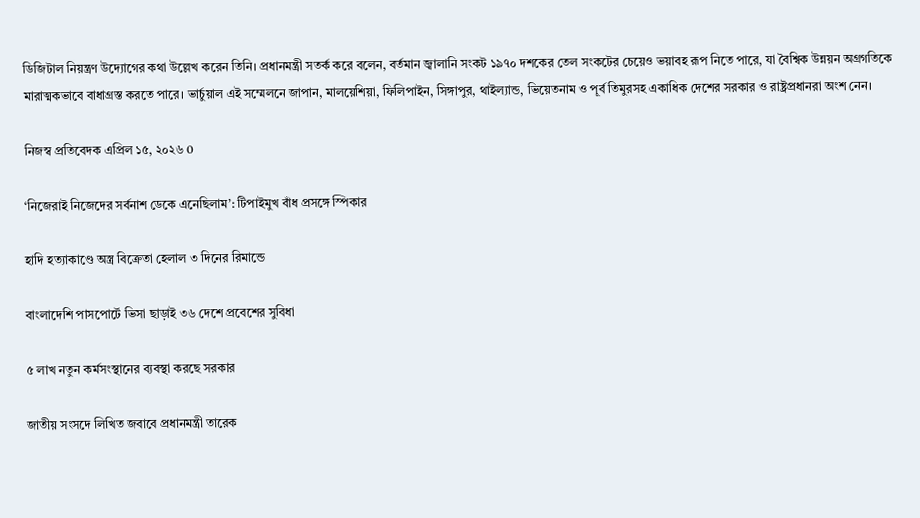ডিজিটাল নিয়ন্ত্রণ উদ্যোগের কথা উল্লেখ করেন তিনি। প্রধানমন্ত্রী সতর্ক করে বলেন, বর্তমান জ্বালানি সংকট ১৯৭০ দশকের তেল সংকটের চেয়েও ভয়াবহ রূপ নিতে পারে, যা বৈশ্বিক উন্নয়ন অগ্রগতিকে মারাত্মকভাবে বাধাগ্রস্ত করতে পারে। ভার্চুয়াল এই সম্মেলনে জাপান, মালয়েশিয়া, ফিলিপাইন, সিঙ্গাপুর, থাইল্যান্ড, ভিয়েতনাম ও পূর্ব তিমুরসহ একাধিক দেশের সরকার ও রাষ্ট্রপ্রধানরা অংশ নেন।

নিজস্ব প্রতিবেদক এপ্রিল ১৫, ২০২৬ 0

‘নিজেরাই নিজেদের সর্বনাশ ডেকে এনেছিলাম’: টিপাইমুখ বাঁধ প্রসঙ্গে স্পিকার

হাদি হত্যাকাণ্ডে অস্ত্র বিক্রেতা হেলাল ৩ দিনের রিমান্ডে

বাংলাদেশি পাসপোর্টে ভিসা ছাড়াই ৩৬ দেশে প্রবেশের সুবিধা

৫ লাখ নতুন কর্মসংস্থানের ব্যবস্থা করছে সরকার

জাতীয় সংসদে লিখিত জবাবে প্রধানমন্ত্রী তারেক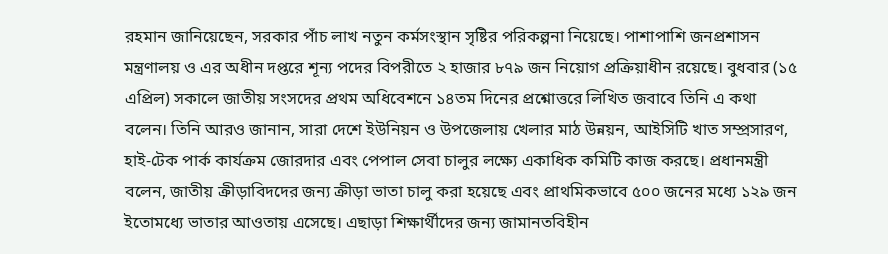রহমান জানিয়েছেন, সরকার পাঁচ লাখ নতুন কর্মসংস্থান সৃষ্টির পরিকল্পনা নিয়েছে। পাশাপাশি জনপ্রশাসন মন্ত্রণালয় ও এর অধীন দপ্তরে শূন্য পদের বিপরীতে ২ হাজার ৮৭৯ জন নিয়োগ প্রক্রিয়াধীন রয়েছে। বুধবার (১৫ এপ্রিল) সকালে জাতীয় সংসদের প্রথম অধিবেশনে ১৪তম দিনের প্রশ্নোত্তরে লিখিত জবাবে তিনি এ কথা বলেন। তিনি আরও জানান, সারা দেশে ইউনিয়ন ও উপজেলায় খেলার মাঠ উন্নয়ন, আইসিটি খাত সম্প্রসারণ, হাই-টেক পার্ক কার্যক্রম জোরদার এবং পেপাল সেবা চালুর লক্ষ্যে একাধিক কমিটি কাজ করছে। প্রধানমন্ত্রী বলেন, জাতীয় ক্রীড়াবিদদের জন্য ক্রীড়া ভাতা চালু করা হয়েছে এবং প্রাথমিকভাবে ৫০০ জনের মধ্যে ১২৯ জন ইতোমধ্যে ভাতার আওতায় এসেছে। এছাড়া শিক্ষার্থীদের জন্য জামানতবিহীন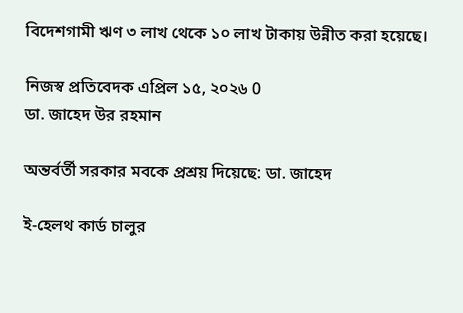বিদেশগামী ঋণ ৩ লাখ থেকে ১০ লাখ টাকায় উন্নীত করা হয়েছে।

নিজস্ব প্রতিবেদক এপ্রিল ১৫, ২০২৬ 0
ডা. জাহেদ উর রহমান

অন্তর্বর্তী সরকার মবকে প্রশ্রয় দিয়েছে: ডা. জাহেদ

ই-হেলথ কার্ড চালুর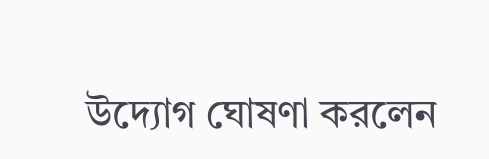উদ্যোগ ঘোষণা করলেন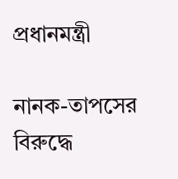প্রধানমন্ত্রী

নানক-তাপসের বিরুদ্ধে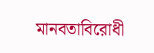মানবতাবিরোধী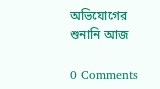অভিযোগের শুনানি আজ

0 Comments